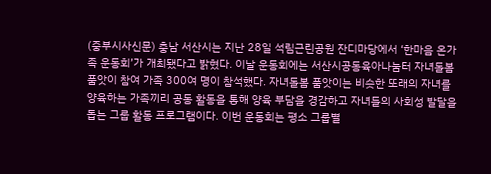(중부시사신문) 충남 서산시는 지난 28일 석림근린공원 잔디마당에서 ‘한마음 온가족 운동회’가 개최됐다고 밝혔다. 이날 운동회에는 서산시공동육아나눔터 자녀돌봄 품앗이 참여 가족 300여 명이 참석했다. 자녀돌봄 품앗이는 비슷한 또래의 자녀를 양육하는 가족끼리 공동 활동을 통해 양육 부담을 경감하고 자녀들의 사회성 발달을 돕는 그룹 활동 프로그램이다. 이번 운동회는 평소 그룹별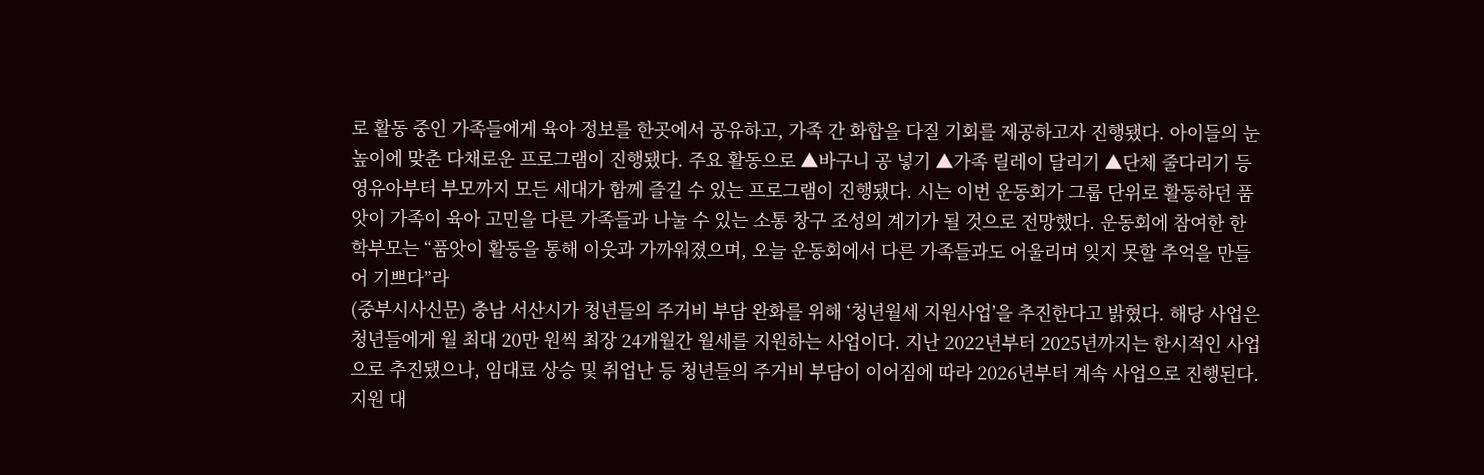로 활동 중인 가족들에게 육아 정보를 한곳에서 공유하고, 가족 간 화합을 다질 기회를 제공하고자 진행됐다. 아이들의 눈높이에 맞춘 다채로운 프로그램이 진행됐다. 주요 활동으로 ▲바구니 공 넣기 ▲가족 릴레이 달리기 ▲단체 줄다리기 등 영유아부터 부모까지 모든 세대가 함께 즐길 수 있는 프로그램이 진행됐다. 시는 이번 운동회가 그룹 단위로 활동하던 품앗이 가족이 육아 고민을 다른 가족들과 나눌 수 있는 소통 창구 조성의 계기가 될 것으로 전망했다. 운동회에 참여한 한 학부모는 “품앗이 활동을 통해 이웃과 가까워졌으며, 오늘 운동회에서 다른 가족들과도 어울리며 잊지 못할 추억을 만들어 기쁘다”라
(중부시사신문) 충남 서산시가 청년들의 주거비 부담 완화를 위해 ‘청년월세 지원사업’을 추진한다고 밝혔다. 해당 사업은 청년들에게 월 최대 20만 원씩 최장 24개월간 월세를 지원하는 사업이다. 지난 2022년부터 2025년까지는 한시적인 사업으로 추진됐으나, 임대료 상승 및 취업난 등 청년들의 주거비 부담이 이어짐에 따라 2026년부터 계속 사업으로 진행된다. 지원 대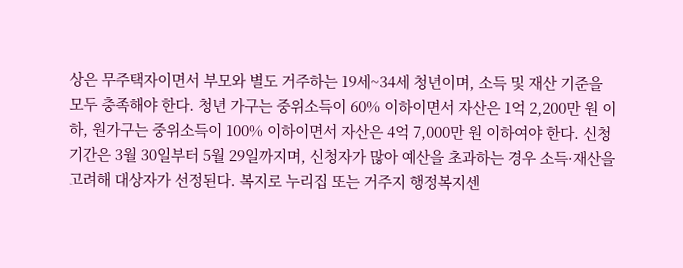상은 무주택자이면서 부모와 별도 거주하는 19세~34세 청년이며, 소득 및 재산 기준을 모두 충족해야 한다. 청년 가구는 중위소득이 60% 이하이면서 자산은 1억 2,200만 원 이하, 원가구는 중위소득이 100% 이하이면서 자산은 4억 7,000만 원 이하여야 한다. 신청 기간은 3월 30일부터 5월 29일까지며, 신청자가 많아 예산을 초과하는 경우 소득·재산을 고려해 대상자가 선정된다. 복지로 누리집 또는 거주지 행정복지센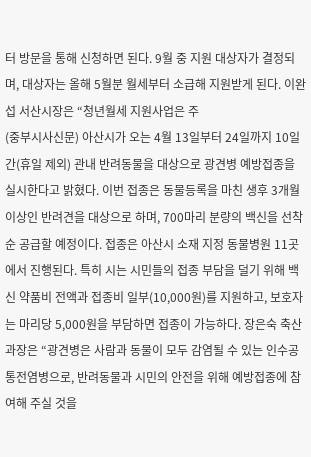터 방문을 통해 신청하면 된다. 9월 중 지원 대상자가 결정되며, 대상자는 올해 5월분 월세부터 소급해 지원받게 된다. 이완섭 서산시장은 “청년월세 지원사업은 주
(중부시사신문) 아산시가 오는 4월 13일부터 24일까지 10일간(휴일 제외) 관내 반려동물을 대상으로 광견병 예방접종을 실시한다고 밝혔다. 이번 접종은 동물등록을 마친 생후 3개월 이상인 반려견을 대상으로 하며, 700마리 분량의 백신을 선착순 공급할 예정이다. 접종은 아산시 소재 지정 동물병원 11곳에서 진행된다. 특히 시는 시민들의 접종 부담을 덜기 위해 백신 약품비 전액과 접종비 일부(10,000원)를 지원하고, 보호자는 마리당 5,000원을 부담하면 접종이 가능하다. 장은숙 축산과장은 “광견병은 사람과 동물이 모두 감염될 수 있는 인수공통전염병으로, 반려동물과 시민의 안전을 위해 예방접종에 참여해 주실 것을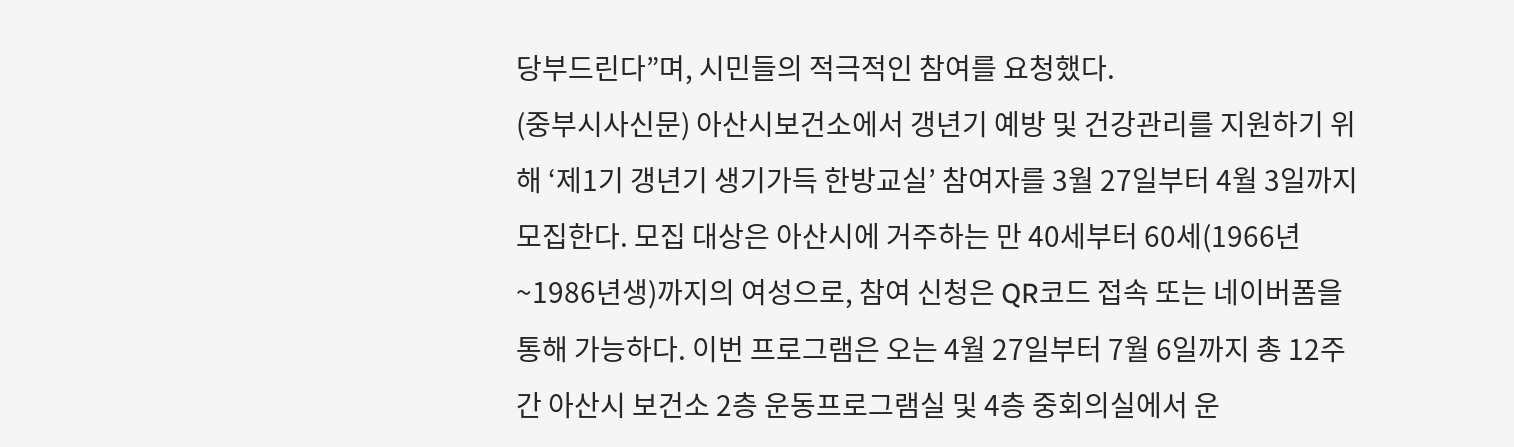당부드린다”며, 시민들의 적극적인 참여를 요청했다.
(중부시사신문) 아산시보건소에서 갱년기 예방 및 건강관리를 지원하기 위해 ‘제1기 갱년기 생기가득 한방교실’ 참여자를 3월 27일부터 4월 3일까지 모집한다. 모집 대상은 아산시에 거주하는 만 40세부터 60세(1966년~1986년생)까지의 여성으로, 참여 신청은 QR코드 접속 또는 네이버폼을 통해 가능하다. 이번 프로그램은 오는 4월 27일부터 7월 6일까지 총 12주간 아산시 보건소 2층 운동프로그램실 및 4층 중회의실에서 운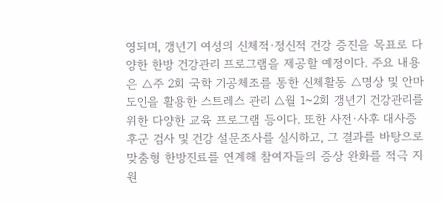영되며, 갱년기 여성의 신체적·정신적 건강 증진을 목표로 다양한 한방 건강관리 프로그램을 제공할 예정이다. 주요 내용은 △주 2회 국학 기공체조를 통한 신체활동 △명상 및 안마 도인을 활용한 스트레스 관리 △월 1~2회 갱년기 건강관리를 위한 다양한 교육 프로그램 등이다. 또한 사전·사후 대사증후군 검사 및 건강 설문조사를 실시하고, 그 결과를 바탕으로 맞춤형 한방진료를 연계해 참여자들의 증상 완화를 적극 지원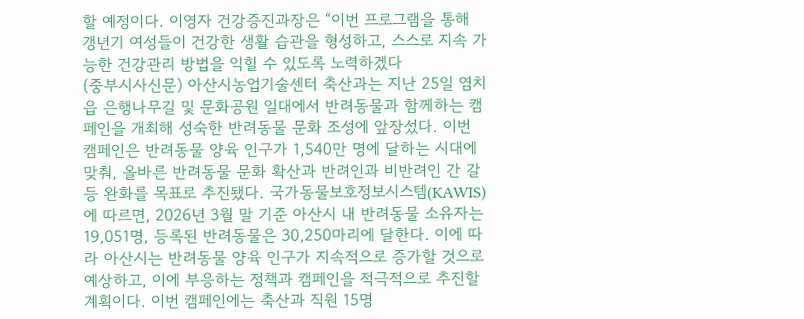할 예정이다. 이영자 건강증진과장은 “이번 프로그램을 통해 갱년기 여성들이 건강한 생활 습관을 형성하고, 스스로 지속 가능한 건강관리 방법을 익힐 수 있도록 노력하겠다
(중부시사신문) 아산시농업기술센터 축산과는 지난 25일 염치읍 은행나무길 및 문화공원 일대에서 반려동물과 함께하는 캠페인을 개최해 성숙한 반려동물 문화 조성에 앞장섰다. 이번 캠페인은 반려동물 양육 인구가 1,540만 명에 달하는 시대에 맞춰, 올바른 반려동물 문화 확산과 반려인과 비반려인 간 갈등 완화를 목표로 추진됐다. 국가동물보호정보시스템(KAWIS)에 따르면, 2026년 3월 말 기준 아산시 내 반려동물 소유자는 19,051명, 등록된 반려동물은 30,250마리에 달한다. 이에 따라 아산시는 반려동물 양육 인구가 지속적으로 증가할 것으로 예상하고, 이에 부응하는 정책과 캠페인을 적극적으로 추진할 계획이다. 이번 캠페인에는 축산과 직원 15명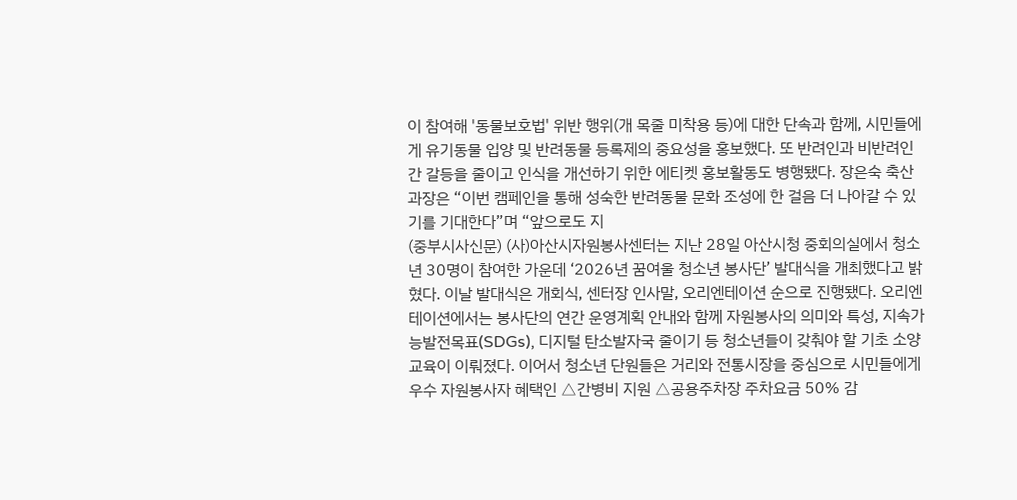이 참여해 '동물보호법' 위반 행위(개 목줄 미착용 등)에 대한 단속과 함께, 시민들에게 유기동물 입양 및 반려동물 등록제의 중요성을 홍보했다. 또 반려인과 비반려인 간 갈등을 줄이고 인식을 개선하기 위한 에티켓 홍보활동도 병행됐다. 장은숙 축산과장은 “이번 캠페인을 통해 성숙한 반려동물 문화 조성에 한 걸음 더 나아갈 수 있기를 기대한다”며 “앞으로도 지
(중부시사신문) (사)아산시자원봉사센터는 지난 28일 아산시청 중회의실에서 청소년 30명이 참여한 가운데 ‘2026년 꿈여울 청소년 봉사단’ 발대식을 개최했다고 밝혔다. 이날 발대식은 개회식, 센터장 인사말, 오리엔테이션 순으로 진행됐다. 오리엔테이션에서는 봉사단의 연간 운영계획 안내와 함께 자원봉사의 의미와 특성, 지속가능발전목표(SDGs), 디지털 탄소발자국 줄이기 등 청소년들이 갖춰야 할 기초 소양 교육이 이뤄졌다. 이어서 청소년 단원들은 거리와 전통시장을 중심으로 시민들에게 우수 자원봉사자 혜택인 △간병비 지원 △공용주차장 주차요금 50% 감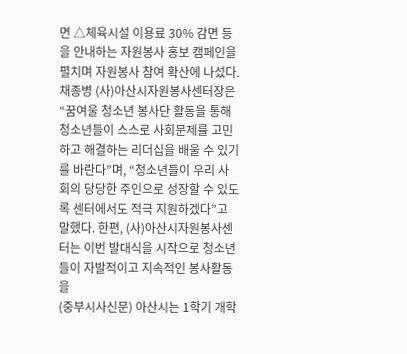면 △체육시설 이용료 30% 감면 등을 안내하는 자원봉사 홍보 캠페인을 펼치며 자원봉사 참여 확산에 나섰다. 채종병 (사)아산시자원봉사센터장은 “꿈여울 청소년 봉사단 활동을 통해 청소년들이 스스로 사회문제를 고민하고 해결하는 리더십을 배울 수 있기를 바란다”며, “청소년들이 우리 사회의 당당한 주인으로 성장할 수 있도록 센터에서도 적극 지원하겠다”고 말했다. 한편, (사)아산시자원봉사센터는 이번 발대식을 시작으로 청소년들이 자발적이고 지속적인 봉사활동을
(중부시사신문) 아산시는 1학기 개학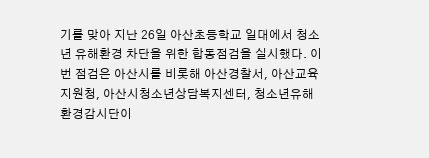기를 맞아 지난 26일 아산초등학교 일대에서 청소년 유해환경 차단을 위한 합동점검을 실시했다. 이번 점검은 아산시를 비롯해 아산경찰서, 아산교육지원청, 아산시청소년상담복지센터, 청소년유해환경감시단이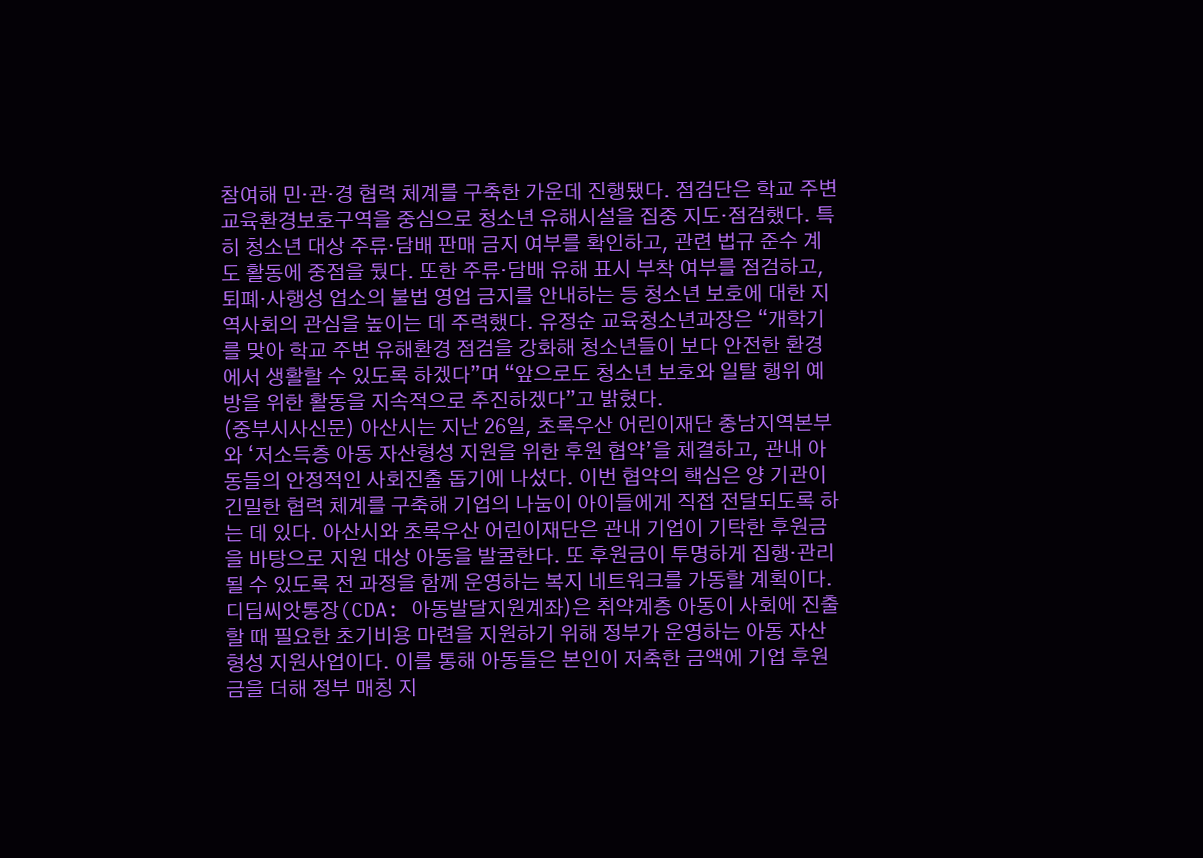참여해 민·관·경 협력 체계를 구축한 가운데 진행됐다. 점검단은 학교 주변 교육환경보호구역을 중심으로 청소년 유해시설을 집중 지도·점검했다. 특히 청소년 대상 주류·담배 판매 금지 여부를 확인하고, 관련 법규 준수 계도 활동에 중점을 뒀다. 또한 주류·담배 유해 표시 부착 여부를 점검하고, 퇴폐·사행성 업소의 불법 영업 금지를 안내하는 등 청소년 보호에 대한 지역사회의 관심을 높이는 데 주력했다. 유정순 교육청소년과장은 “개학기를 맞아 학교 주변 유해환경 점검을 강화해 청소년들이 보다 안전한 환경에서 생활할 수 있도록 하겠다”며 “앞으로도 청소년 보호와 일탈 행위 예방을 위한 활동을 지속적으로 추진하겠다”고 밝혔다.
(중부시사신문) 아산시는 지난 26일, 초록우산 어린이재단 충남지역본부와 ‘저소득층 아동 자산형성 지원을 위한 후원 협약’을 체결하고, 관내 아동들의 안정적인 사회진출 돕기에 나섰다. 이번 협약의 핵심은 양 기관이 긴밀한 협력 체계를 구축해 기업의 나눔이 아이들에게 직접 전달되도록 하는 데 있다. 아산시와 초록우산 어린이재단은 관내 기업이 기탁한 후원금을 바탕으로 지원 대상 아동을 발굴한다. 또 후원금이 투명하게 집행·관리될 수 있도록 전 과정을 함께 운영하는 복지 네트워크를 가동할 계획이다. 디딤씨앗통장(CDA: 아동발달지원계좌)은 취약계층 아동이 사회에 진출할 때 필요한 초기비용 마련을 지원하기 위해 정부가 운영하는 아동 자산형성 지원사업이다. 이를 통해 아동들은 본인이 저축한 금액에 기업 후원금을 더해 정부 매칭 지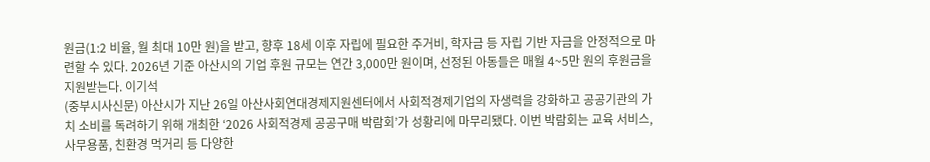원금(1:2 비율, 월 최대 10만 원)을 받고, 향후 18세 이후 자립에 필요한 주거비, 학자금 등 자립 기반 자금을 안정적으로 마련할 수 있다. 2026년 기준 아산시의 기업 후원 규모는 연간 3,000만 원이며, 선정된 아동들은 매월 4~5만 원의 후원금을 지원받는다. 이기석
(중부시사신문) 아산시가 지난 26일 아산사회연대경제지원센터에서 사회적경제기업의 자생력을 강화하고 공공기관의 가치 소비를 독려하기 위해 개최한 ‘2026 사회적경제 공공구매 박람회’가 성황리에 마무리됐다. 이번 박람회는 교육 서비스, 사무용품, 친환경 먹거리 등 다양한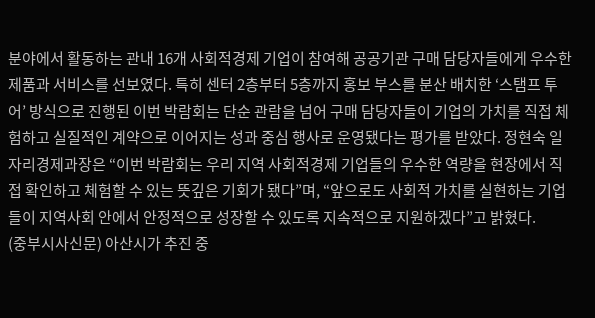분야에서 활동하는 관내 16개 사회적경제 기업이 참여해 공공기관 구매 담당자들에게 우수한 제품과 서비스를 선보였다. 특히 센터 2층부터 5층까지 홍보 부스를 분산 배치한 ‘스탬프 투어’ 방식으로 진행된 이번 박람회는 단순 관람을 넘어 구매 담당자들이 기업의 가치를 직접 체험하고 실질적인 계약으로 이어지는 성과 중심 행사로 운영됐다는 평가를 받았다. 정현숙 일자리경제과장은 “이번 박람회는 우리 지역 사회적경제 기업들의 우수한 역량을 현장에서 직접 확인하고 체험할 수 있는 뜻깊은 기회가 됐다”며, “앞으로도 사회적 가치를 실현하는 기업들이 지역사회 안에서 안정적으로 성장할 수 있도록 지속적으로 지원하겠다”고 밝혔다.
(중부시사신문) 아산시가 추진 중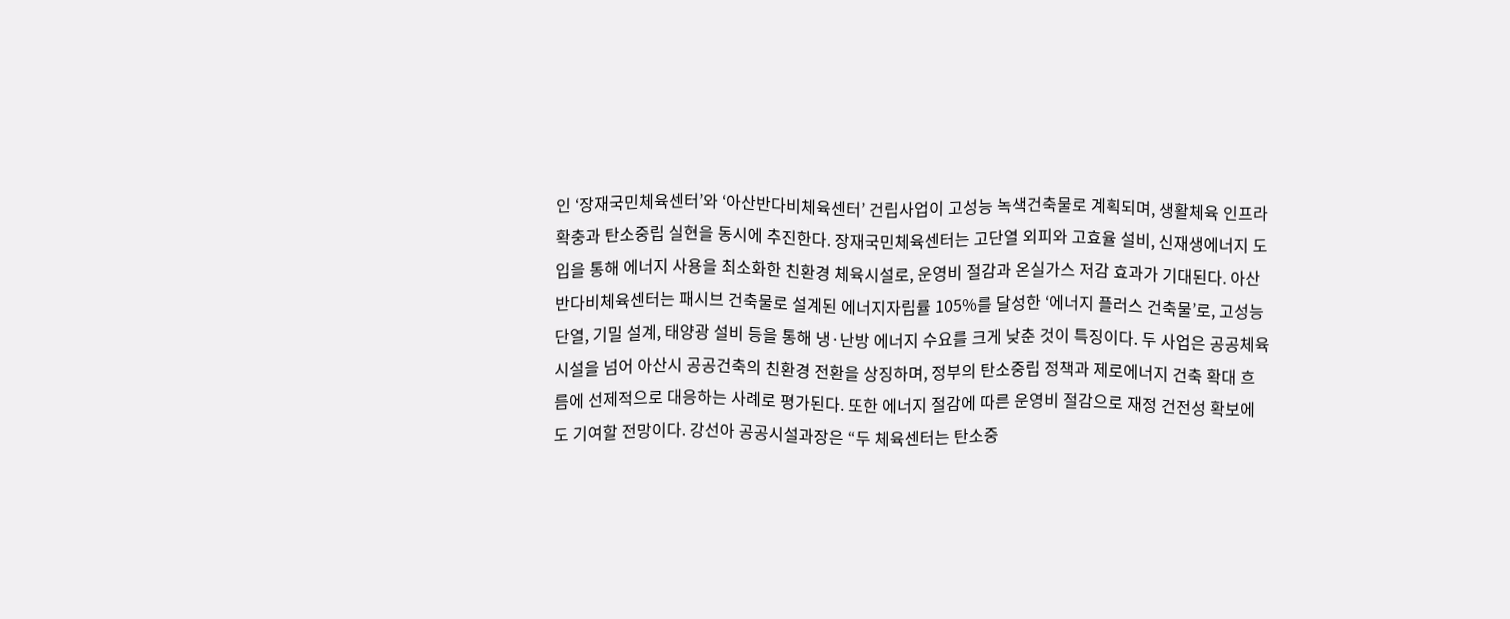인 ‘장재국민체육센터’와 ‘아산반다비체육센터’ 건립사업이 고성능 녹색건축물로 계획되며, 생활체육 인프라 확충과 탄소중립 실현을 동시에 추진한다. 장재국민체육센터는 고단열 외피와 고효율 설비, 신재생에너지 도입을 통해 에너지 사용을 최소화한 친환경 체육시설로, 운영비 절감과 온실가스 저감 효과가 기대된다. 아산반다비체육센터는 패시브 건축물로 설계된 에너지자립률 105%를 달성한 ‘에너지 플러스 건축물’로, 고성능 단열, 기밀 설계, 태양광 설비 등을 통해 냉·난방 에너지 수요를 크게 낮춘 것이 특징이다. 두 사업은 공공체육시설을 넘어 아산시 공공건축의 친환경 전환을 상징하며, 정부의 탄소중립 정책과 제로에너지 건축 확대 흐름에 선제적으로 대응하는 사례로 평가된다. 또한 에너지 절감에 따른 운영비 절감으로 재정 건전성 확보에도 기여할 전망이다. 강선아 공공시설과장은 “두 체육센터는 탄소중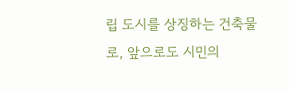립 도시를 상징하는 건축물로, 앞으로도 시민의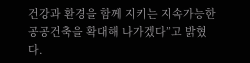건강과 환경을 함께 지키는 지속가능한 공공건축을 확대해 나가겠다”고 밝혔다.